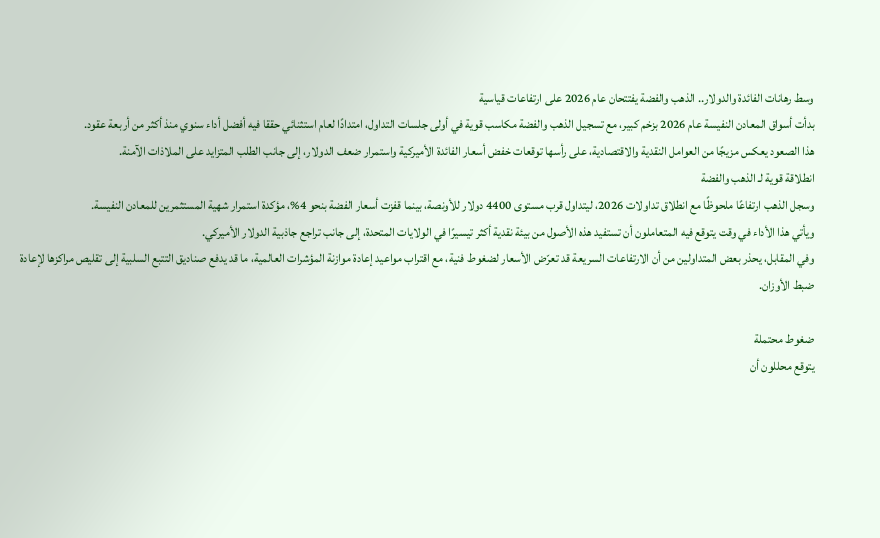وسط رهانات الفائدة والدولار.. الذهب والفضة يفتتحان عام 2026 على ارتفاعات قياسية
بدأت أسواق المعادن النفيسة عام 2026 بزخم كبير، مع تسجيل الذهب والفضة مكاسب قوية في أولى جلسات التداول، امتدادًا لعام استثنائي حققا فيه أفضل أداء سنوي منذ أكثر من أربعة عقود.
هذا الصعود يعكس مزيجًا من العوامل النقدية والاقتصادية، على رأسها توقعات خفض أسعار الفائدة الأميركية واستمرار ضعف الدولار، إلى جانب الطلب المتزايد على الملاذات الآمنة.
انطلاقة قوية لـ الذهب والفضة
وسجل الذهب ارتفاعًا ملحوظًا مع انطلاق تداولات 2026، ليتداول قرب مستوى 4400 دولار للأونصة، بينما قفزت أسعار الفضة بنحو 4%، مؤكدة استمرار شهية المستثمرين للمعادن النفيسة.
ويأتي هذا الأداء في وقت يتوقع فيه المتعاملون أن تستفيد هذه الأصول من بيئة نقدية أكثر تيسيرًا في الولايات المتحدة، إلى جانب تراجع جاذبية الدولار الأميركي.
وفي المقابل، يحذر بعض المتداولين من أن الارتفاعات السريعة قد تعرّض الأسعار لضغوط فنية، مع اقتراب مواعيد إعادة موازنة المؤشرات العالمية، ما قد يدفع صناديق التتبع السلبية إلى تقليص مراكزها لإعادة ضبط الأوزان.

ضغوط محتملة
يتوقع محللون أن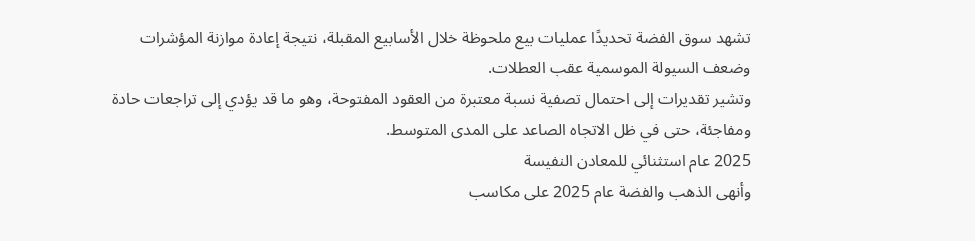تشهد سوق الفضة تحديدًا عمليات بيع ملحوظة خلال الأسابيع المقبلة، نتيجة إعادة موازنة المؤشرات وضعف السيولة الموسمية عقب العطلات.
وتشير تقديرات إلى احتمال تصفية نسبة معتبرة من العقود المفتوحة، وهو ما قد يؤدي إلى تراجعات حادة ومفاجئة، حتى في ظل الاتجاه الصاعد على المدى المتوسط.
2025 عام استثنائي للمعادن النفيسة
وأنهى الذهب والفضة عام 2025 على مكاسب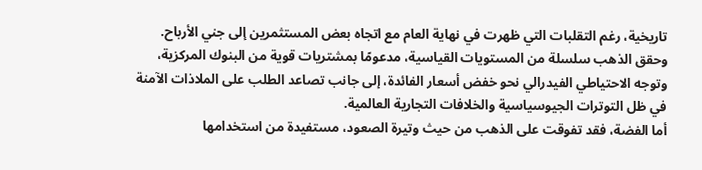تاريخية، رغم التقلبات التي ظهرت في نهاية العام مع اتجاه بعض المستثمرين إلى جني الأرباح.
وحقق الذهب سلسلة من المستويات القياسية، مدعومًا بمشتريات قوية من البنوك المركزية، وتوجه الاحتياطي الفيدرالي نحو خفض أسعار الفائدة، إلى جانب تصاعد الطلب على الملاذات الآمنة في ظل التوترات الجيوسياسية والخلافات التجارية العالمية.
أما الفضة، فقد تفوقت على الذهب من حيث وتيرة الصعود، مستفيدة من استخدامها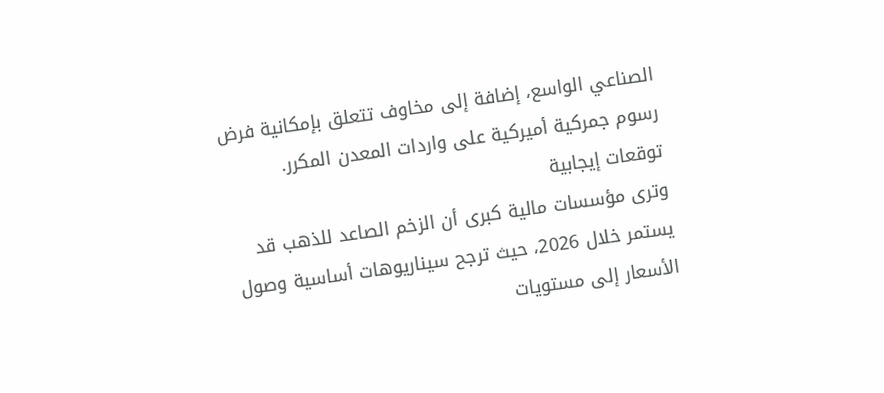الصناعي الواسع، إضافة إلى مخاوف تتعلق بإمكانية فرض رسوم جمركية أميركية على واردات المعدن المكرر.
توقعات إيجابية
وترى مؤسسات مالية كبرى أن الزخم الصاعد للذهب قد يستمر خلال 2026، حيث ترجح سيناريوهات أساسية وصول الأسعار إلى مستويات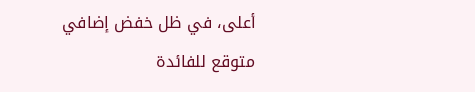أعلى، في ظل خفض إضافي متوقع للفائدة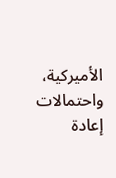الأميركية، واحتمالات إعادة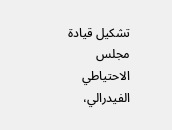تشكيل قيادة مجلس الاحتياطي الفيدرالي،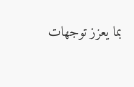بما يعزز توجهات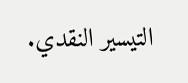التيسير النقدي.